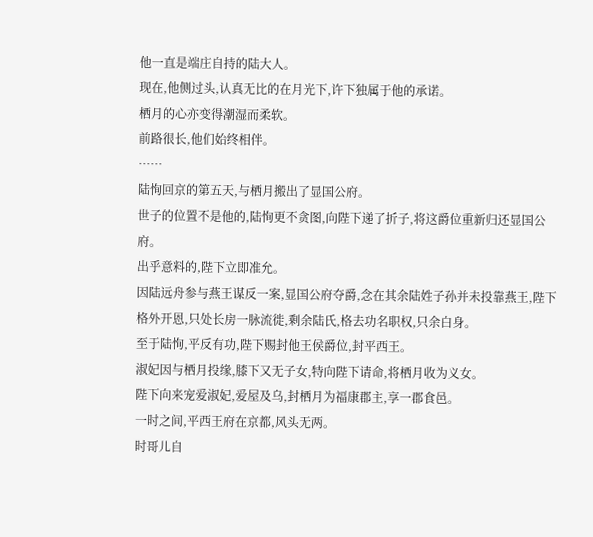他一直是端庄自持的陆大人。
现在,他侧过头,认真无比的在月光下,许下独属于他的承诺。
栖月的心亦变得潮湿而柔软。
前路很长,他们始终相伴。
……
陆恂回京的第五天,与栖月搬出了显国公府。
世子的位置不是他的,陆恂更不贪图,向陛下递了折子,将这爵位重新归还显国公府。
出乎意料的,陛下立即准允。
因陆远舟参与燕王谋反一案,显国公府夺爵,念在其余陆姓子孙并未投靠燕王,陛下格外开恩,只处长房一脉流徙,剩余陆氏,格去功名职权,只余白身。
至于陆恂,平反有功,陛下赐封他王侯爵位,封平西王。
淑妃因与栖月投缘,膝下又无子女,特向陛下请命,将栖月收为义女。
陛下向来宠爱淑妃,爱屋及乌,封栖月为福康郡主,享一郡食邑。
一时之间,平西王府在京都,风头无两。
时哥儿自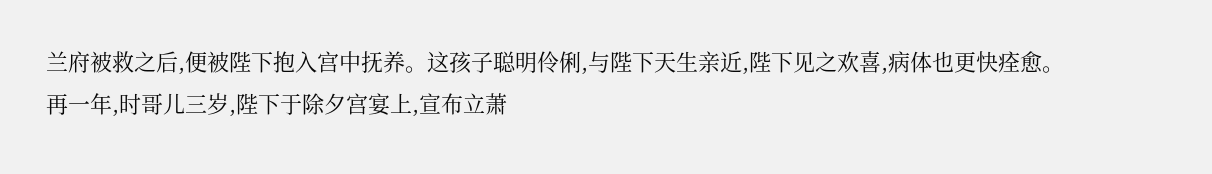兰府被救之后,便被陛下抱入宫中抚养。这孩子聪明伶俐,与陛下天生亲近,陛下见之欢喜,病体也更快痊愈。
再一年,时哥儿三岁,陛下于除夕宫宴上,宣布立萧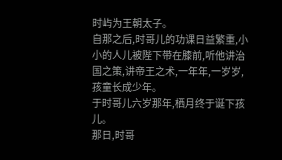时屿为王朝太子。
自那之后,时哥儿的功课日益繁重,小小的人儿被陛下带在膝前,听他讲治国之策,讲帝王之术,一年年,一岁岁,孩童长成少年。
于时哥儿六岁那年,栖月终于诞下孩儿。
那日,时哥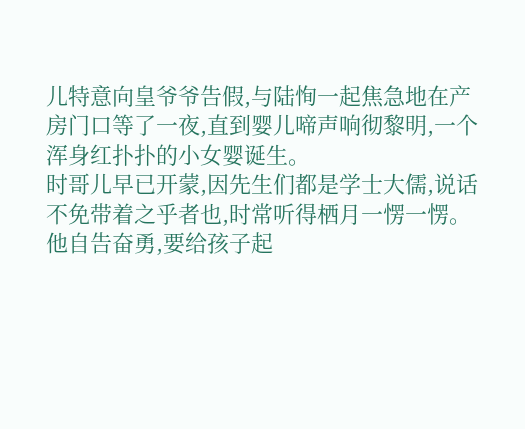儿特意向皇爷爷告假,与陆恂一起焦急地在产房门口等了一夜,直到婴儿啼声响彻黎明,一个浑身红扑扑的小女婴诞生。
时哥儿早已开蒙,因先生们都是学士大儒,说话不免带着之乎者也,时常听得栖月一愣一愣。他自告奋勇,要给孩子起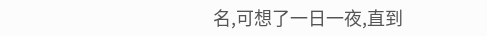名,可想了一日一夜,直到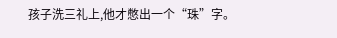孩子洗三礼上,他才憋出一个“珠”字。